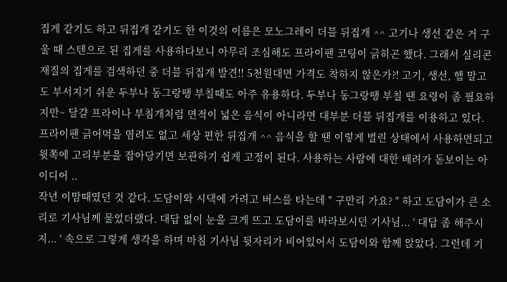집게 같기도 하고 뒤집개 같기도 한 이것의 이름은 모노그레이 더블 뒤집개 ^^ 고기나 생선 같은 거 구울 때 스텐으로 된 집게를 사용하다보니 아무리 조심해도 프라이팬 코팅이 긁히곤 했다. 그래서 실리콘 재질의 집게를 검색하던 중 더블 뒤집개 발견!! 5천원대면 가격도 착하지 않은가?! 고기, 생선, 햄 말고도 부서지기 쉬운 두부나 동그랑땡 부칠때도 아주 유용하다. 두부나 동그랑땡 부칠 땐 요령이 좀 필요하지만~ 달걀 프라이나 부침개처럼 면적이 넓은 음식이 아니라면 대부분 더블 뒤집개를 이용하고 있다. 프라이팬 긁어먹을 염려도 없고 세상 편한 뒤집개 ^^ 음식을 할 땐 이렇게 벌린 상태에서 사용하면되고 윗쪽에 고리부분을 잡아당기면 보관하기 쉽게 고정이 된다. 사용하는 사람에 대한 배려가 돋보이는 아이디어 ..
작년 이맘때였던 것 같다. 도담이와 시댁에 가려고 버스를 타는데 " 구만리 가요? " 하고 도담이가 큰 소리로 기사님께 물었더랬다. 대답 없이 눈을 크게 뜨고 도담이를 바라보시던 기사님... ' 대답 좀 해주시지... ' 속으로 그렇게 생각을 하며 마침 기사님 뒷자리가 비어있어서 도담이와 함께 앉았다. 그런데 기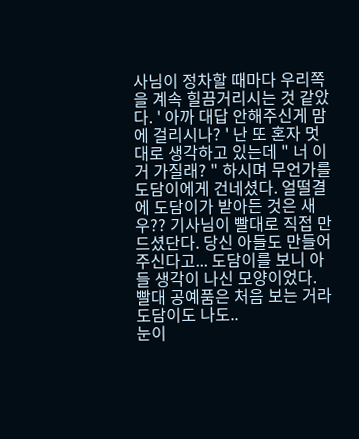사님이 정차할 때마다 우리쪽을 계속 힐끔거리시는 것 같았다. ' 아까 대답 안해주신게 맘에 걸리시나? ' 난 또 혼자 멋대로 생각하고 있는데 " 너 이거 가질래? " 하시며 무언가를 도담이에게 건네셨다. 얼떨결에 도담이가 받아든 것은 새우?? 기사님이 빨대로 직접 만드셨단다. 당신 아들도 만들어 주신다고... 도담이를 보니 아들 생각이 나신 모양이었다. 빨대 공예품은 처음 보는 거라 도담이도 나도..
눈이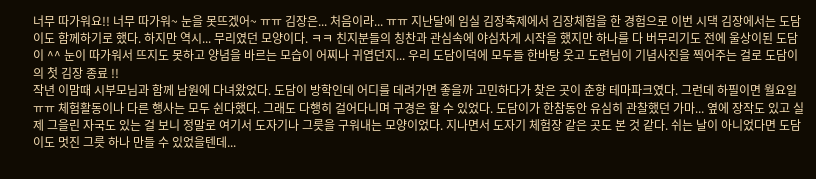너무 따가워요!! 너무 따가워~ 눈을 못뜨겠어~ ㅠㅠ 김장은... 처음이라... ㅠㅠ 지난달에 임실 김장축제에서 김장체험을 한 경험으로 이번 시댁 김장에서는 도담이도 함께하기로 했다. 하지만 역시... 무리였던 모양이다. ㅋㅋ 친지분들의 칭찬과 관심속에 야심차게 시작을 했지만 하나를 다 버무리기도 전에 울상이된 도담이 ^^ 눈이 따가워서 뜨지도 못하고 양념을 바르는 모습이 어찌나 귀엽던지... 우리 도담이덕에 모두들 한바탕 웃고 도련님이 기념사진을 찍어주는 걸로 도담이의 첫 김장 종료 !!
작년 이맘때 시부모님과 함께 남원에 다녀왔었다. 도담이 방학인데 어디를 데려가면 좋을까 고민하다가 찾은 곳이 춘향 테마파크였다. 그런데 하필이면 월요일 ㅠㅠ 체험활동이나 다른 행사는 모두 쉰다했다. 그래도 다행히 걸어다니며 구경은 할 수 있었다. 도담이가 한참동안 유심히 관찰했던 가마... 옆에 장작도 있고 실제 그을린 자국도 있는 걸 보니 정말로 여기서 도자기나 그릇을 구워내는 모양이었다. 지나면서 도자기 체험장 같은 곳도 본 것 같다. 쉬는 날이 아니었다면 도담이도 멋진 그릇 하나 만들 수 있었을텐데...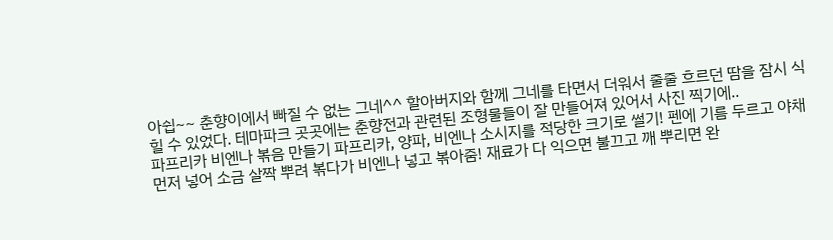아쉽~~ 춘향이에서 빠질 수 없는 그네^^ 할아버지와 함께 그네를 타면서 더워서 줄줄 흐르던 땀을 잠시 식힐 수 있었다. 테마파크 곳곳에는 춘향전과 관련된 조형물들이 잘 만들어져 있어서 사진 찍기에..
파프리카 비엔나 볶음 만들기 파프리카, 양파, 비엔나 소시지를 적당한 크기로 썰기! 펜에 기름 두르고 야채 먼저 넣어 소금 살짝 뿌려 볶다가 비엔나 넣고 볶아줌! 재료가 다 익으면 불끄고 깨 뿌리면 완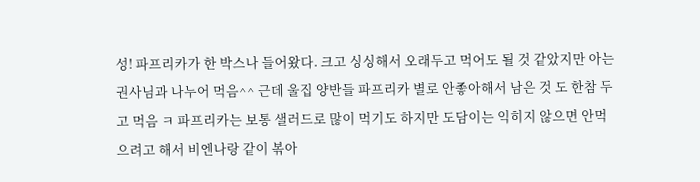성! 파프리카가 한 박스나 들어왔다. 크고 싱싱해서 오래두고 먹어도 될 것 같았지만 아는 권사님과 나누어 먹음^^ 근데 울집 양반들 파프리카 별로 안좋아해서 남은 것 도 한참 두고 먹음 ㅋ 파프리카는 보통 샐러드로 많이 먹기도 하지만 도담이는 익히지 않으면 안먹으려고 해서 비엔나랑 같이 볶아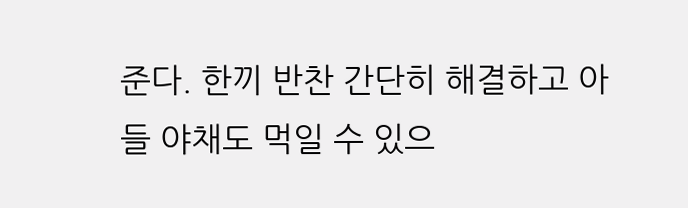준다. 한끼 반찬 간단히 해결하고 아들 야채도 먹일 수 있으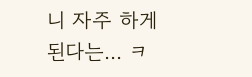니 자주 하게 된다는... ㅋ